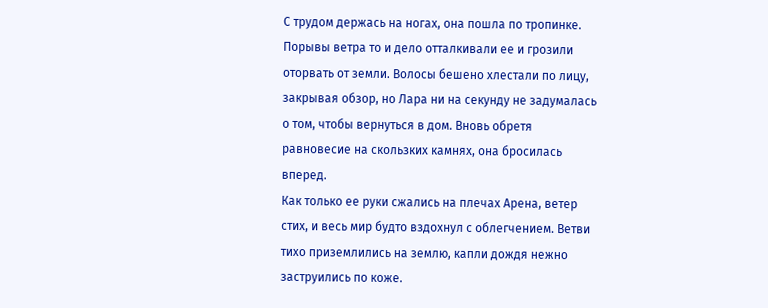С трудом держась на ногах, она пошла по тропинке. Порывы ветра то и дело отталкивали ее и грозили оторвать от земли. Волосы бешено хлестали по лицу, закрывая обзор, но Лара ни на секунду не задумалась о том, чтобы вернуться в дом. Вновь обретя равновесие на скользких камнях, она бросилась вперед.
Как только ее руки сжались на плечах Арена, ветер стих, и весь мир будто вздохнул с облегчением. Ветви тихо приземлились на землю, капли дождя нежно заструились по коже.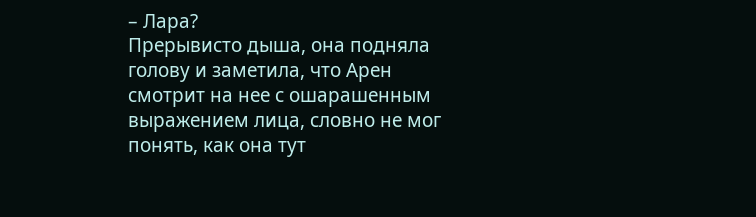– Лара?
Прерывисто дыша, она подняла голову и заметила, что Арен смотрит на нее с ошарашенным выражением лица, словно не мог понять, как она тут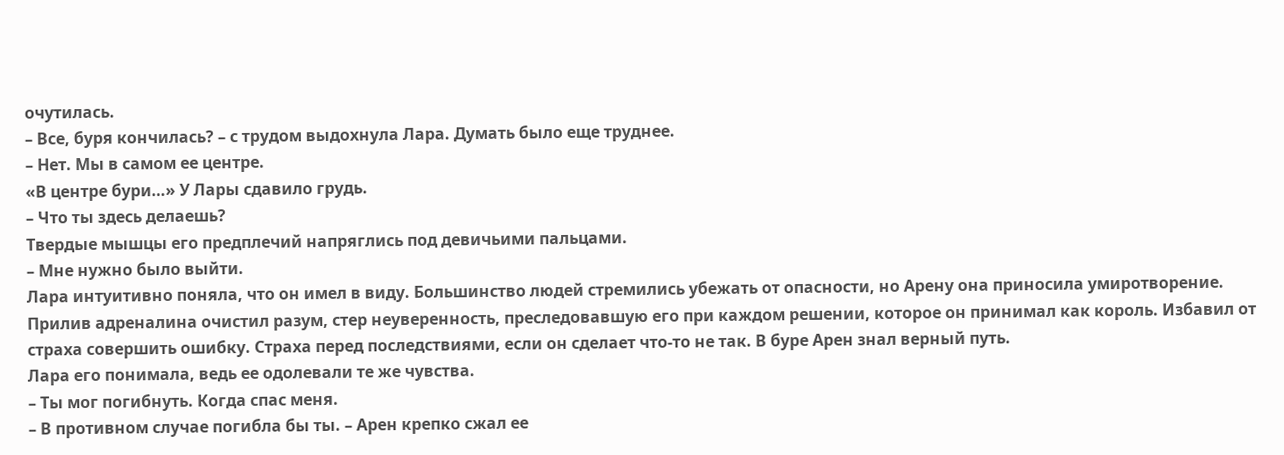очутилась.
– Все, буря кончилась? – с трудом выдохнула Лара. Думать было еще труднее.
– Нет. Мы в самом ее центре.
«В центре бури…» У Лары сдавило грудь.
– Что ты здесь делаешь?
Твердые мышцы его предплечий напряглись под девичьими пальцами.
– Мне нужно было выйти.
Лара интуитивно поняла, что он имел в виду. Большинство людей стремились убежать от опасности, но Арену она приносила умиротворение. Прилив адреналина очистил разум, стер неуверенность, преследовавшую его при каждом решении, которое он принимал как король. Избавил от страха совершить ошибку. Страха перед последствиями, если он сделает что-то не так. В буре Арен знал верный путь.
Лара его понимала, ведь ее одолевали те же чувства.
– Ты мог погибнуть. Когда спас меня.
– В противном случае погибла бы ты. – Арен крепко сжал ее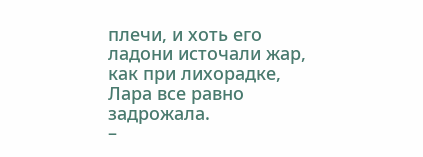плечи, и хоть его ладони источали жар, как при лихорадке, Лара все равно задрожала.
–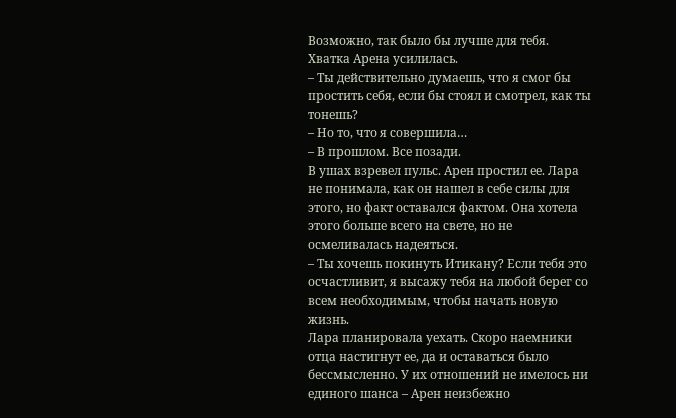Возможно, так было бы лучше для тебя.
Хватка Арена усилилась.
– Ты действительно думаешь, что я смог бы простить себя, если бы стоял и смотрел, как ты тонешь?
– Но то, что я совершила…
– В прошлом. Все позади.
В ушах взревел пульс. Арен простил ее. Лара не понимала, как он нашел в себе силы для этого, но факт оставался фактом. Она хотела этого больше всего на свете, но не осмеливалась надеяться.
– Ты хочешь покинуть Итикану? Если тебя это осчастливит, я высажу тебя на любой берег со всем необходимым, чтобы начать новую жизнь.
Лара планировала уехать. Скоро наемники отца настигнут ее, да и оставаться было бессмысленно. У их отношений не имелось ни единого шанса – Арен неизбежно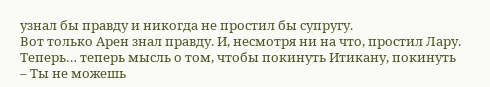узнал бы правду и никогда не простил бы супругу.
Вот только Арен знал правду. И, несмотря ни на что, простил Лару. Теперь… теперь мысль о том, чтобы покинуть Итикану, покинуть
– Ты не можешь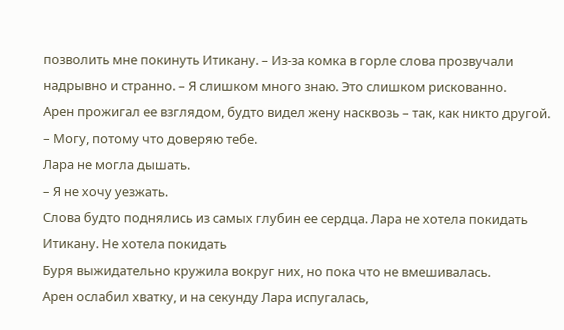позволить мне покинуть Итикану. – Из-за комка в горле слова прозвучали надрывно и странно. – Я слишком много знаю. Это слишком рискованно.
Арен прожигал ее взглядом, будто видел жену насквозь – так, как никто другой.
– Могу, потому что доверяю тебе.
Лара не могла дышать.
– Я не хочу уезжать.
Слова будто поднялись из самых глубин ее сердца. Лара не хотела покидать Итикану. Не хотела покидать
Буря выжидательно кружила вокруг них, но пока что не вмешивалась.
Арен ослабил хватку, и на секунду Лара испугалась,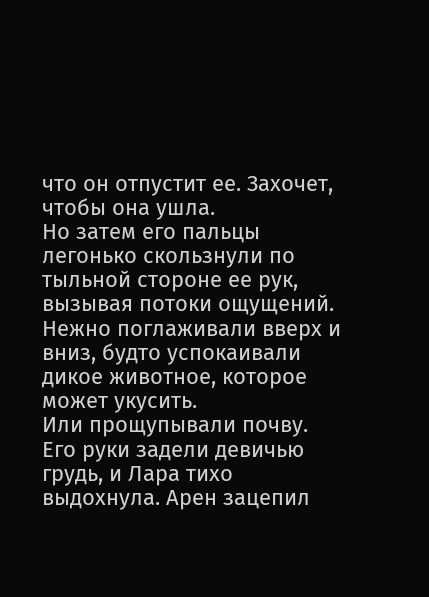что он отпустит ее. Захочет, чтобы она ушла.
Но затем его пальцы легонько скользнули по тыльной стороне ее рук, вызывая потоки ощущений. Нежно поглаживали вверх и вниз, будто успокаивали дикое животное, которое может укусить.
Или прощупывали почву.
Его руки задели девичью грудь, и Лара тихо выдохнула. Арен зацепил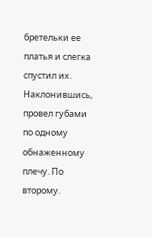бретельки ее платья и слегка спустил их. Наклонившись, провел губами по одному обнаженному плечу. По второму.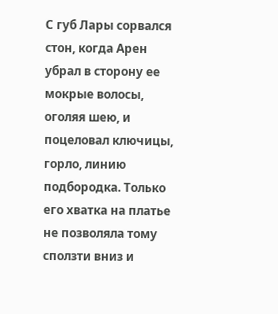С губ Лары сорвался стон, когда Арен убрал в сторону ее мокрые волосы, оголяя шею, и поцеловал ключицы, горло, линию подбородка. Только его хватка на платье не позволяла тому сползти вниз и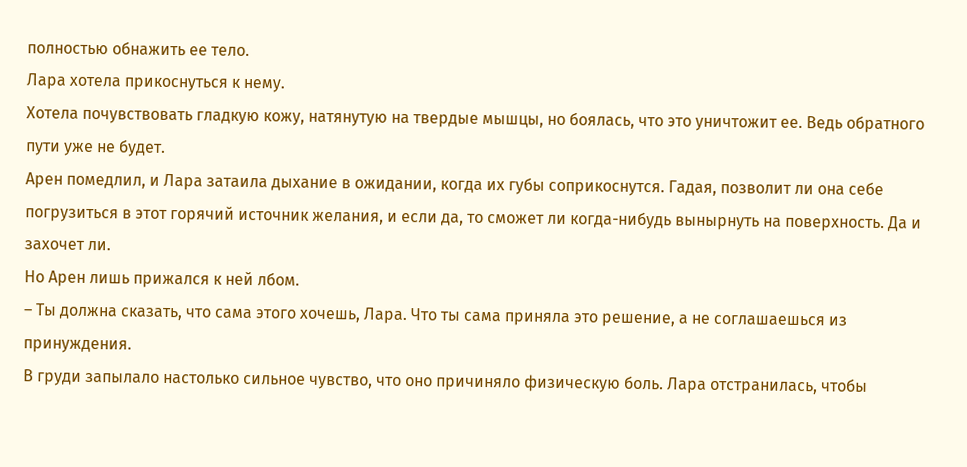полностью обнажить ее тело.
Лара хотела прикоснуться к нему.
Хотела почувствовать гладкую кожу, натянутую на твердые мышцы, но боялась, что это уничтожит ее. Ведь обратного пути уже не будет.
Арен помедлил, и Лара затаила дыхание в ожидании, когда их губы соприкоснутся. Гадая, позволит ли она себе погрузиться в этот горячий источник желания, и если да, то сможет ли когда-нибудь вынырнуть на поверхность. Да и захочет ли.
Но Арен лишь прижался к ней лбом.
– Ты должна сказать, что сама этого хочешь, Лара. Что ты сама приняла это решение, а не соглашаешься из принуждения.
В груди запылало настолько сильное чувство, что оно причиняло физическую боль. Лара отстранилась, чтобы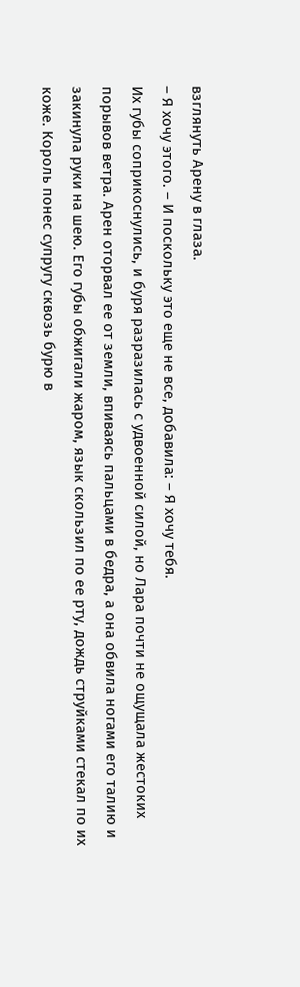взглянуть Арену в глаза.
– Я хочу этого. – И поскольку это еще не все, добавила: – Я хочу тебя.
Их губы соприкоснулись, и буря разразилась с удвоенной силой, но Лара почти не ощущала жестоких порывов ветра. Арен оторвал ее от земли, впиваясь пальцами в бедра, а она обвила ногами его талию и закинула руки на шею. Его губы обжигали жаром, язык скользил по ее рту, дождь струйками стекал по их коже. Король понес супругу сквозь бурю в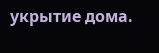укрытие дома.